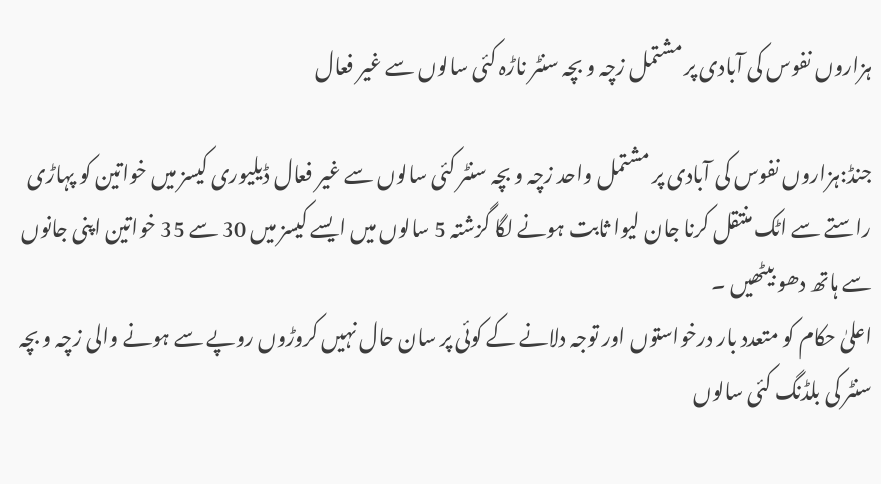ہزاروں نفوس کی آبادی پر مشتمل زچہ و بچہ سنٹر ناڑہ کئی سالوں سے غیر فعال

جنڈ:ہزاروں نفوس کی آبادی پر مشتمل واحد زچہ و بچہ سنٹر کئی سالوں سے غیر فعال ڈیلیوری کیسز میں خواتین کو پہاڑی راستے سے اٹک منتقل کرنا جان لیوا ثابت ہونے لگا گزشتہ 5 سالوں میں ایسے کیسز میں 30 سے 35 خواتین اپنی جانوں سے ہاتھ دھو بیٹھیں ۔
اعلیٰ حکام کو متعدد بار درخواستوں اور توجہ دلانے کے کوئی پر سان حال نہیں کروڑوں روپے سے ہونے والی زچہ و بچہ سنٹر کی بلڈنگ کئی سالوں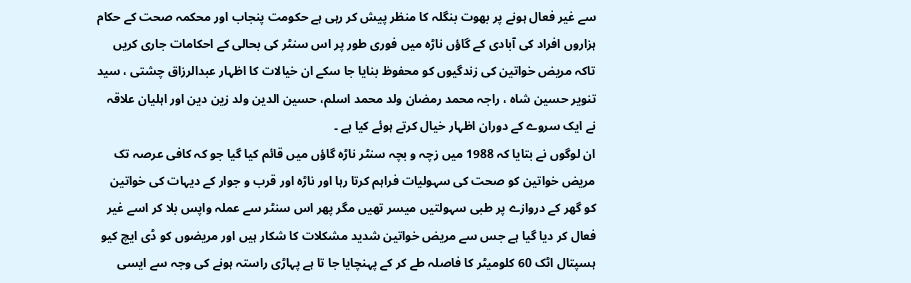سے غیر فعال ہونے پر بھوت بنگلہ کا منظر پیش کر رہی ہے حکومت پنجاب اور محکمہ صحت کے حکام ہزاروں افراد کی آبادی کے گاؤں ناڑہ میں فوری طور پر اس سنٹر کی بحالی کے احکامات جاری کریں تاکہ مریض خواتین کی زندگیوں کو محفوظ بنایا جا سکے ان خیالات کا اظہار عبدالرزاق چشتی ، سید تنویر حسین شاہ ، راجہ محمد رمضان ولد محمد اسلم، حسین الدین ولد زین دین اور اہلیان علاقہ نے ایک سروے کے دوران اظہار خیال کرتے ہوئے کیا ہے ۔
ان لوگوں نے بتایا کہ 1988 میں زچہ و بچہ سنٹر ناڑہ گاؤں میں قائم کیا گیا جو کہ کافی عرصہ تک مریض خواتین کو صحت کی سہولیات فراہم کرتا رہا اور ناڑہ اور قرب و جوار کے دیہات کی خواتین کو گھر کے دروازے پر طبی سہولتیں میسر تھیں مگر پھر اس سنٹر سے عملہ واپس بلا کر اسے غیر فعال کر دیا گیا ہے جس سے مریض خواتین شدید مشکلات کا شکار ہیں اور مریضوں کو ڈی ایچ کیو ہسپتال اٹک 60 کلومیٹر کا فاصلہ طے کر کے پہنچایا جا تا ہے پہاڑی راستہ ہونے کی وجہ سے ایسی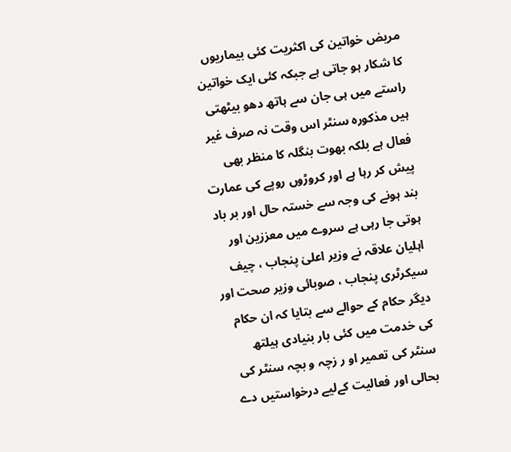مریض خواتین کی اکثریت کئی بیماریوں کا شکار ہو جاتی ہے جبکہ کئی ایک خواتین راستے میں ہی جان سے ہاتھ دھو بیٹھتی ہیں مذکورہ سنٹر اس وقت نہ صرف غیر فعال ہے بلکہ بھوت بنگلہ کا منظر بھی پیش کر رہا ہے اور کروڑوں روپے کی عمارت بند ہونے کی وجہ سے خستہ حال اور بر باد ہوتی جا رہی ہے سروے میں معززین اور اہلیان علاقہ نے وزیر اعلیٰ پنجاب ، چیف سیکرٹری پنجاب ، صوبائی وزیر صحت اور دیگر حکام کے حوالے سے بتایا کہ ان حکام کی خدمت میں کئی بار بنیادی ہیلتھ سنٹر کی تعمیر او ر زچہ و بچہ سنٹر کی بحالی اور فعالیت کےلیے درخواستیں دے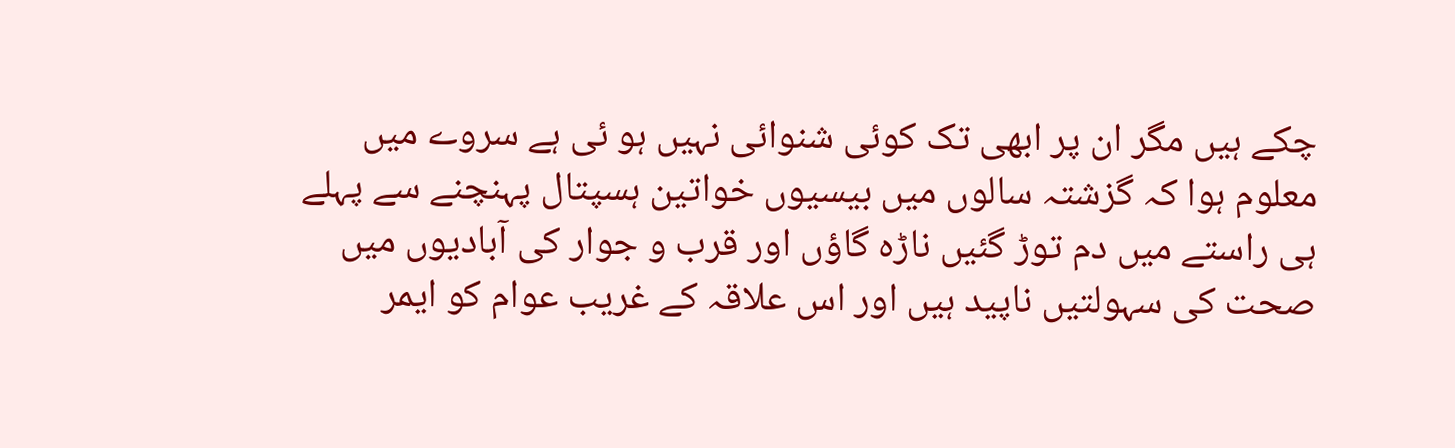چکے ہیں مگر ان پر ابھی تک کوئی شنوائی نہیں ہو ئی ہے سروے میں معلوم ہوا کہ گزشتہ سالوں میں بیسیوں خواتین ہسپتال پہنچنے سے پہلے ہی راستے میں دم توڑ گئیں ناڑہ گاؤں اور قرب و جوار کی آبادیوں میں صحت کی سہولتیں ناپید ہیں اور اس علاقہ کے غریب عوام کو ایمر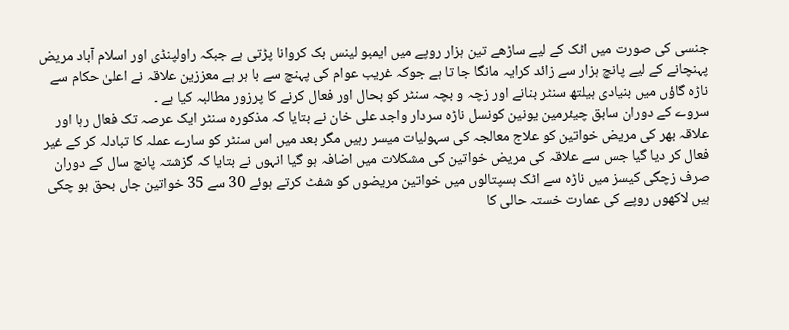جنسی کی صورت میں اٹک کے لیے ساڑھے تین ہزار روپے میں ایمبو لینس بک کروانا پڑتی ہے جبکہ راولپنڈی اور اسلام آباد مریض پہنچانے کے لیے پانچ ہزار سے زائد کرایہ مانگا جا تا ہے جوکہ غریب عوام کی پہنچ سے با ہر ہے معززین علاقہ نے اعلیٰ حکام سے ناڑہ گاؤں میں بنیادی ہیلتھ سنٹر بنانے اور زچہ و بچہ سنٹر کو بحال اور فعال کرنے کا پرزور مطالبہ کیا ہے ۔
سروے کے دوران سابق چیئرمین یونین کونسل ناڑہ سردار واجد علی خان نے بتایا کہ مذکورہ سنٹر ایک عرصہ تک فعال رہا اور علاقہ بھر کی مریض خواتین کو علاج معالجہ کی سہولیات میسر رہیں مگر بعد میں اس سنٹر کو سارے عملہ کا تبادلہ کر کے غیر فعال کر دیا گیا جس سے علاقہ کی مریض خواتین کی مشکلات میں اضافہ ہو گیا انہوں نے بتایا کہ گزشتہ پانچ سال کے دوران صرف زچگی کیسز میں ناڑہ سے اٹک ہسپتالوں میں خواتین مریضوں کو شفٹ کرتے ہوئے 30 سے 35 خواتین جاں بحق ہو چکی ہیں لاکھوں روپے کی عمارت خستہ حالی کا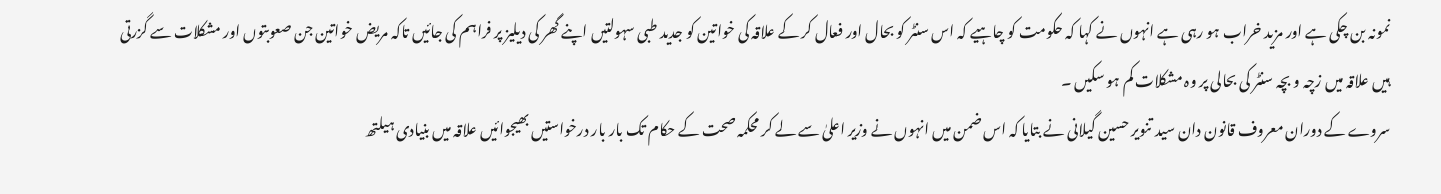نمونہ بن چکی ہے اور مزید خراب ہو رہی ہے انہوں نے کہا کہ حکومت کو چاہیے کہ اس سنٹر کو بحال اور فعال کر کے علاقہ کی خواتین کو جدید طبی سہولتیں اپنے گھر کی دیلیز پر فراہم کی جائیں تاکہ مریض خواتین جن صعوبتوں اور مشکلات سے گزرتی ہیں علاقہ میں زچہ و بچہ سنٹر کی بحالی پر وہ مشکلات کم ہو سکیں ۔
سروے کے دوران معروف قانون دان سید تنویر حسین گیلانی نے بتایا کہ اس ضمن میں انہوں نے وزیر اعلیٰ سے لے کر محکمہ صحت کے حکام تک بار بار درخواستیں بھیجوائیں علاقہ میں بنیادی ہیلتھ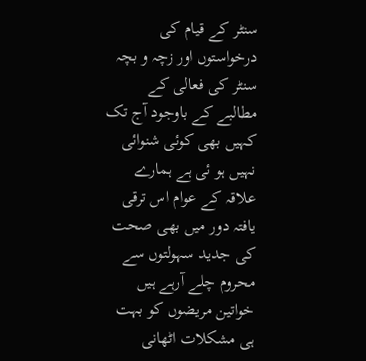سنٹر کے قیام کی درخواستوں اور زچہ و بچہ سنٹر کی فعالی کے مطالبے کے باوجود آج تک کہیں بھی کوئی شنوائی نہیں ہو ئی ہے ہمارے علاقہ کے عوام اس ترقی یافتہ دور میں بھی صحت کی جدید سہولتوں سے محروم چلے آرہے ہیں خواتین مریضوں کو بہت ہی مشکلات اٹھانی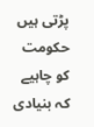پڑتی ہیں حکومت کو چاہیے کہ بنیادی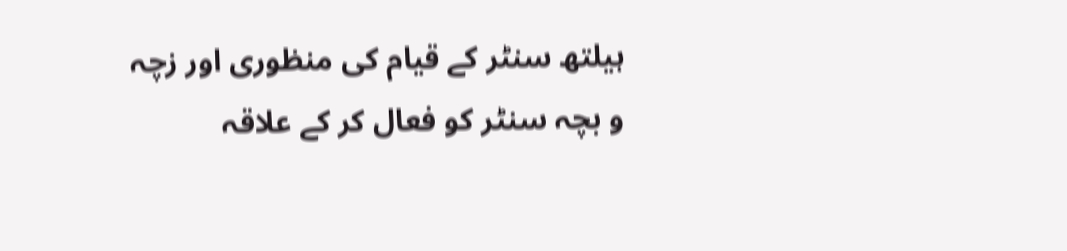ہیلتھ سنٹر کے قیام کی منظوری اور زچہ و بچہ سنٹر کو فعال کر کے علاقہ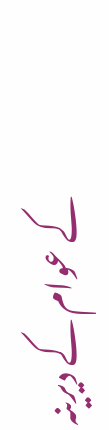کے عوام کے دیرینہ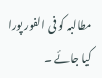مطالبہ کو فی الفور پورا کیا جائے ۔